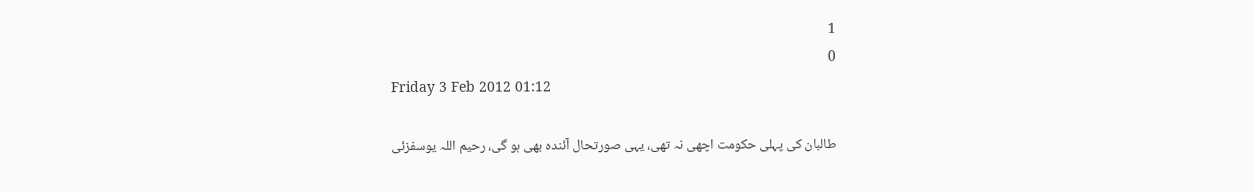1
0
Friday 3 Feb 2012 01:12

طالبان کی پہلی حکومت اچھی نہ تھی، یہی صورتحال آئندہ بھی ہو گی، رحیم اللہ یوسفزئی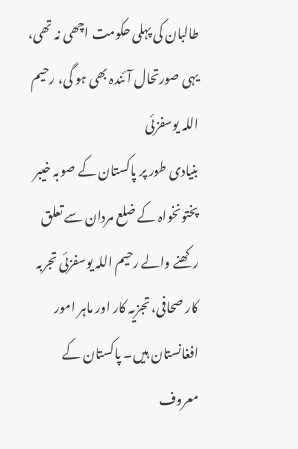طالبان کی پہلی حکومت اچھی نہ تھی، یہی صورتحال آئندہ بھی ہو گی، رحیم اللہ یوسفزئی
بنیادی طور پر پاکستان کے صوبہ خیبر پختونخواہ کے ضلع مردان سے تعلق رکھنے والے رحیم اللہ یوسفزئی تجربہ کار صحافی، تجزیہ کار اور ماہر امور افغانستان ہیں۔ پاکستان کے معروف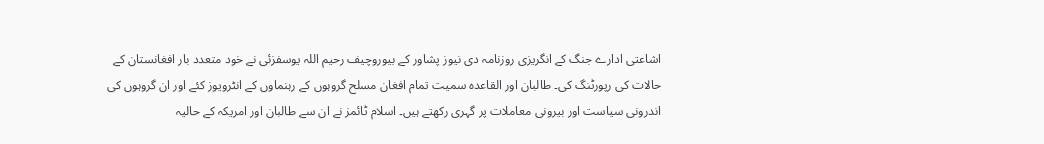اشاعتی ادارے جنگ کے انگریزی روزنامہ دی نیوز پشاور کے بیوروچیف رحیم اللہ یوسفزئی نے خود متعدد بار افغانستان کے حالات کی رپورٹنگ کی۔ طالبان اور القاعدہ سمیت تمام افغان مسلح گروہوں کے رہنماوں کے انٹرویوز کئے اور ان گروہوں کی اندرونی سیاست اور بیرونی معاملات پر گہری رکھتے ہیں۔ اسلام ٹائمز نے ان سے طالبان اور امریکہ کے حالیہ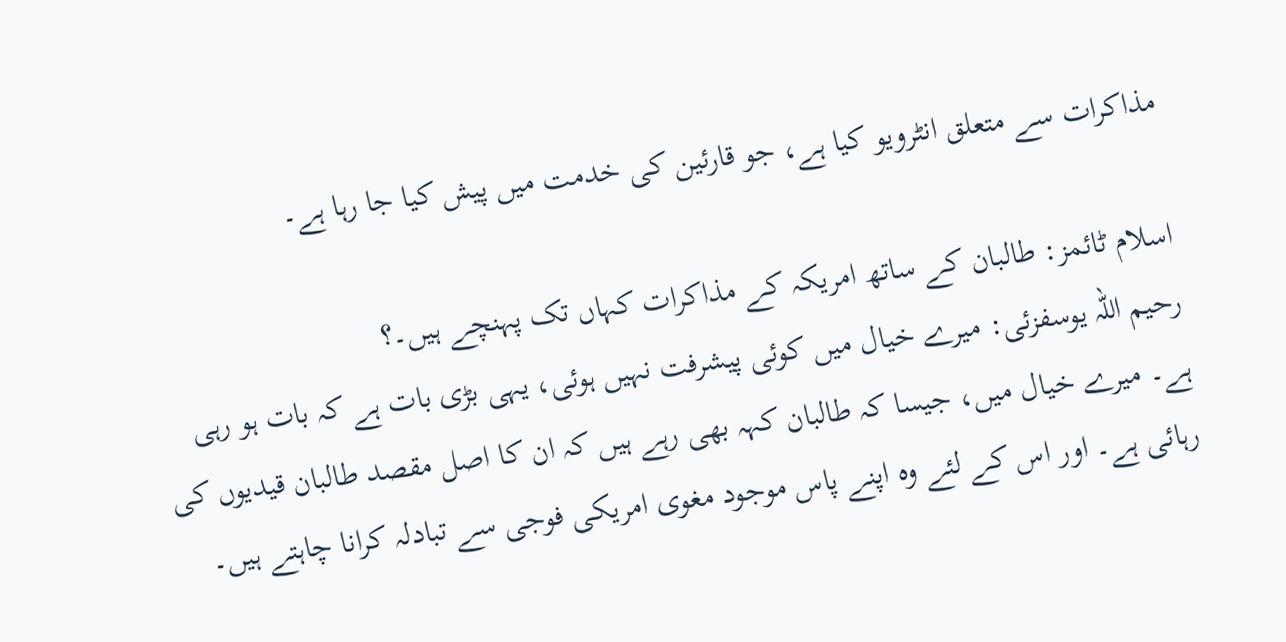مذاکرات سے متعلق انٹرویو کیا ہے، جو قارئین کی خدمت میں پیش کیا جا رہا ہے۔

اسلام ٹائمز: طالبان کے ساتھ امریکہ کے مذاکرات کہاں تک پہنچے ہیں۔؟
رحیم اللہ یوسفزئی: میرے خیال میں کوئی پیشرفت نہیں ہوئی، یہی بڑی بات ہے کہ بات ہو رہی ہے۔ میرے خیال میں، جیسا کہ طالبان کہہ بھی رہے ہیں کہ ان کا اصل مقصد طالبان قیدیوں کی رہائی ہے۔ اور اس کے لئے وہ اپنے پاس موجود مغوی امریکی فوجی سے تبادلہ کرانا چاہتے ہیں۔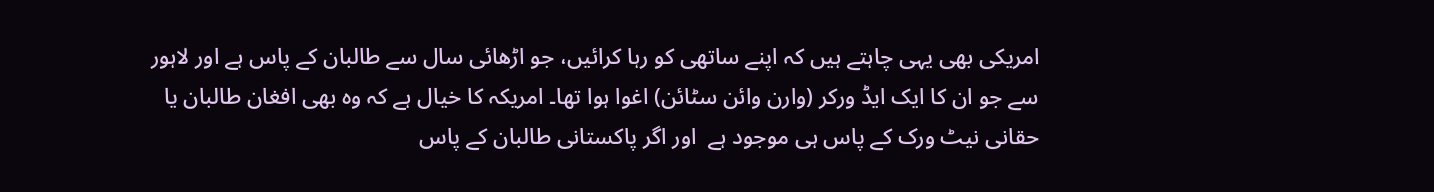امریکی بھی یہی چاہتے ہیں کہ اپنے ساتھی کو رہا کرائیں، جو اڑھائی سال سے طالبان کے پاس ہے اور لاہور سے جو ان کا ایک ایڈ ورکر (وارن وائن سٹائن) اغوا ہوا تھا۔ امریکہ کا خیال ہے کہ وہ بھی افغان طالبان یا حقانی نیٹ ورک کے پاس ہی موجود ہے  اور اگر پاکستانی طالبان کے پاس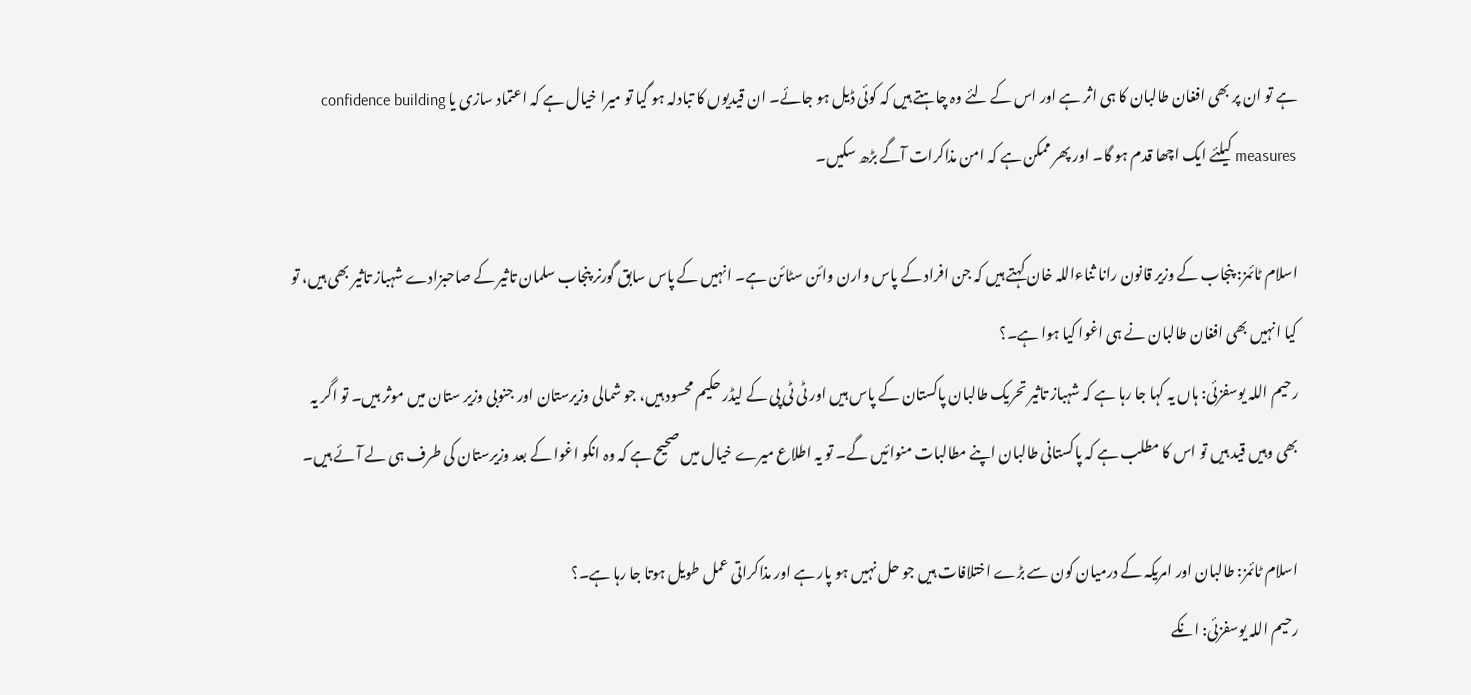ہے تو ان پر بھی افغان طالبان کا ہی اثر ہے اور اس کے لئے وہ چاہتے ہیں کہ کوئی ڈیل ہو جائے۔ ان قیدیوں کا تبادلہ ہو گیا تو میرا خیال ہے کہ اعتماد سازی یا confidence building measures کیلئے ایک اچھا قدم ہو گا۔ اور پھر ممکن ہے کہ امن مذاکرات آگے بڑھ سکیں۔

اسلام ٹائمز: پنجاب کے وزیر قانون رانا ثناءاللہ خان کہتے ہیں کہ جن افراد کے پاس وارن وائن سٹائن ہے۔ انہیں کے پاس سابق گورنر پنجاب سلمان تاثیر کے صاحبزادے شہباز تاثیر بھی ہیں، تو کیا انہیں بھی افغان طالبان نے ہی اغوا کیا ہوا ہے۔؟
رحیم اللہ یوسفزئی: ہاں یہ کہا جا رہا ہے کہ شہباز تاثیر تحریک طالبان پاکستان کے پاس ہیں اور ٹی ٹی پی کے لیڈر حکیم محسود ہیں، جو شمالی وزیرستان اور جنوبی وزیر ستان میں موثر ہیں۔ تو اگر یہ بھی وہیں قید ہیں تو اس کا مطلب ہے کہ پاکستانی طالبان اپنے مطالبات منوائیں گے۔ تو یہ اطلاع میرے خیال میں صحیح ہے کہ وہ انکو اغوا کے بعد وزیرستان کی طرف ہی لے آئے ہیں۔

اسلام ٹائمز: طالبان اور امریکہ کے درمیان کون سے بڑے اختلافات ہیں جو حل نہیں ہو پار ہے اور مذاکراتی عمل طویل ہوتا جا رہا ہے۔؟
رحیم اللہ یوسفزئی: انکے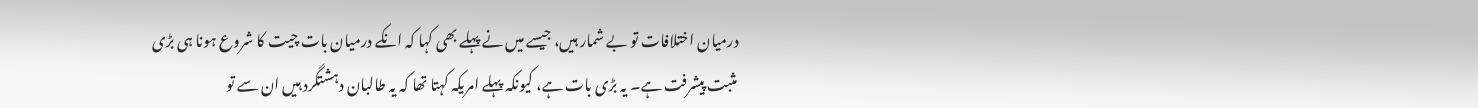درمیان اختلافات تو بے شمار ہیں، جیسے میں نے پہلے بھی کہا کہ انکے درمیان بات چیت کا شروع ہونا ہی بڑی مثبت پیشرفت ہے۔ یہ بڑی بات ہے، کیونکہ پہلے امریکہ کہتا تھا کہ یہ طالبان دہشتگرد ہیں ان سے تو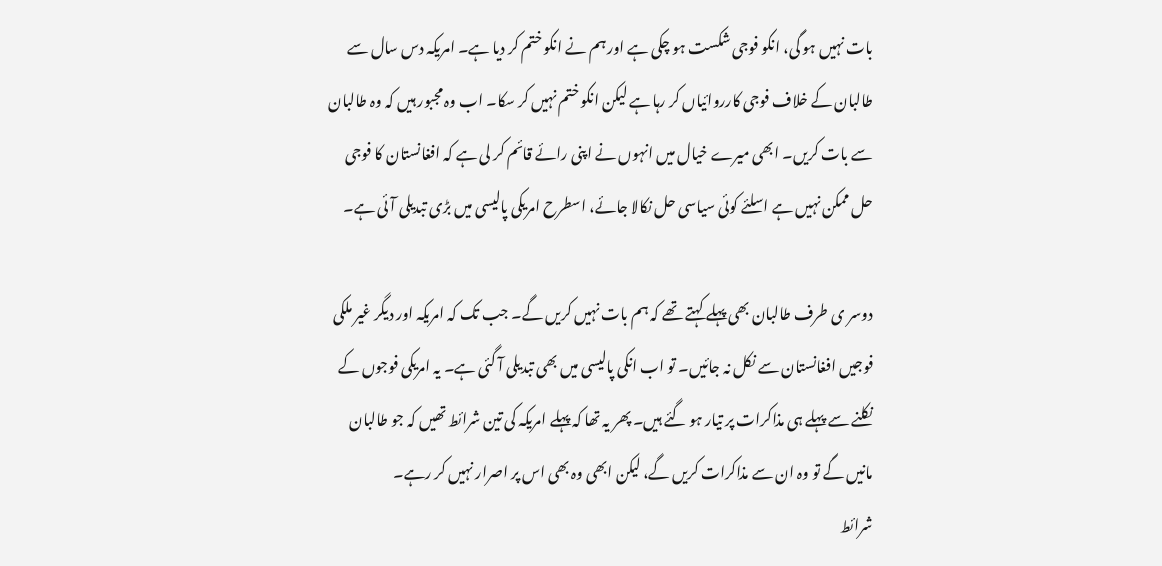بات نہیں ہو گی، انکو فوجی شکست ہو چکی ہے اور ہم نے انکو ختم کر دیا ہے۔ امریکہ دس سال سے طالبان کے خلاف فوجی کارروائیاں کر رہا ہے لیکن انکو ختم نہیں کر سکا۔ اب وہ مجبور ہیں کہ وہ طالبان سے بات کریں۔ ابھی میرے خیال میں انہوں نے اپنی رائے قائم کر لی ہے کہ افغانستان کا فوجی حل ممکن نہیں ہے اسلئے کوئی سیاسی حل نکالا جائے، اسطرح امریکی پالیسی میں بڑی تبدیلی آئی ہے۔

دوسر ی طرف طالبان بھی پہلے کہتے تھے کہ ہم بات نہیں کریں گے۔ جب تک کہ امریکہ اور دیگر غیر ملکی فوجیں افغانستان سے نکل نہ جائیں۔ تو اب انکی پالیسی میں بھی تبدیلی آ گئی ہے۔ یہ امریکی فوجوں کے نکلنے سے پہلے ہی مذاکرات پر تیار ہو گئے ہیں۔ پھر یہ تھا کہ پہلے امریکہ کی تین شرائط تھیں کہ جو طالبان مانیں گے تو وہ ان سے مذاکرات کریں گے، لیکن ابھی وہ بھی اس پر اصرار نہیں کر رہے۔
شرائط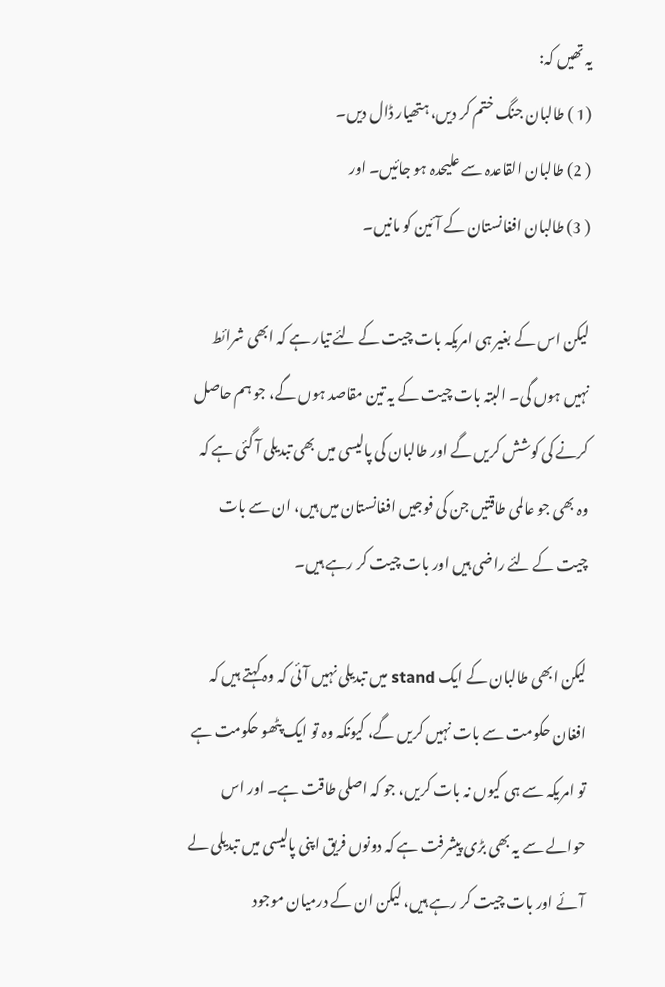یہ تھیں کہ:
(1 ) طالبان جنگ ختم کر دیں، ہتھیار ڈال دیں۔
( 2) طالبان القاعدہ سے علیحدہ ہو جائیں۔ اور
( 3) طالبان افغانستان کے آئین کو مانیں۔

لیکن اس کے بغیر ہی امریکہ بات چیت کے لئے تیار ہے کہ ابھی شرائط نہیں ہوں گی۔ البتہ بات چیت کے یہ تین مقاصد ہوں گے، جو ہم حاصل کرنے کی کوشش کریں گے اور طالبان کی پالیسی میں بھی تبدیلی آ گئی ہے کہ وہ بھی جو عالمی طاقتیں جن کی فوجیں افغانستان میں ہیں، ان سے بات چیت کے لئے راضی ہیں اور بات چیت کر رہے ہیں۔

لیکن ابھی طالبان کے ایک stand میں تبدیلی نہیں آئی کہ وہ کہتے ہیں کہ افغان حکومت سے بات نہیں کریں گے، کیونکہ وہ تو ایک پٹھو حکومت ہے تو امریکہ سے ہی کیوں نہ بات کریں، جو کہ اصلی طاقت ہے۔ اور اس حوالے سے یہ بھی بڑی پیشرفت ہے کہ دونوں فریق اپنی پالیسی میں تبدیلی لے آئے اور بات چیت کر رہے ہیں، لیکن ان کے درمیان موجود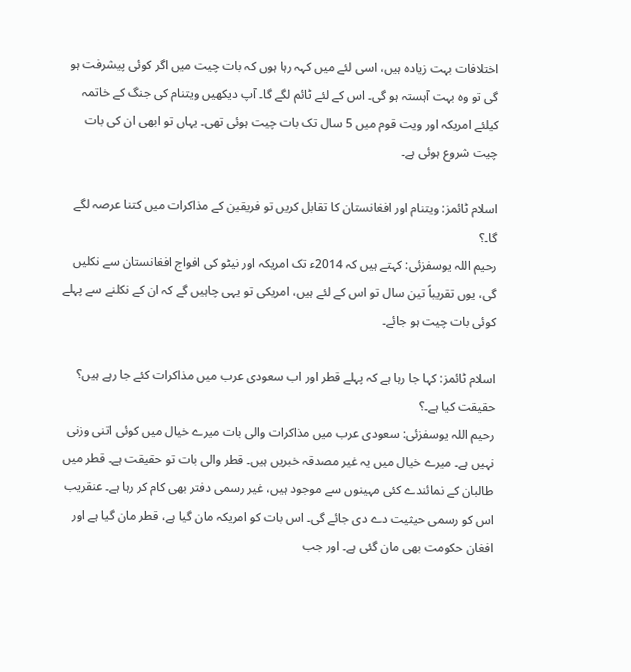اختلافات بہت زیادہ ہیں، اسی لئے میں کہہ رہا ہوں کہ بات چیت میں اگر کوئی پیشرفت ہو گی تو وہ بہت آہستہ ہو گی۔ اس کے لئے ٹائم لگے گا۔ آپ دیکھیں ویتنام کی جنگ کے خاتمہ کیلئے امریکہ اور ویت قوم میں 5 سال تک بات چیت ہوئی تھی۔ یہاں تو ابھی ان کی بات چیت شروع ہوئی ہے۔

اسلام ٹائمز: ویتنام اور افغانستان کا تقابل کریں تو فریقین کے مذاکرات میں کتنا عرصہ لگے گا۔؟
رحیم اللہ یوسفزئی: کہتے ہیں کہ 2014ء تک امریکہ اور نیٹو کی افواج افغانستان سے نکلیں گی، یوں تقریباً تین سال تو اس کے لئے ہیں، امریکی تو یہی چاہیں گے کہ ان کے نکلنے سے پہلے کوئی بات چیت ہو جائے۔

اسلام ٹائمز: کہا جا رہا ہے کہ پہلے قطر اور اب سعودی عرب میں مذاکرات کئے جا رہے ہیں؟ حقیقت کیا ہے۔؟
رحیم اللہ یوسفزئی: سعودی عرب میں مذاکرات والی بات میرے خیال میں کوئی اتنی وزنی نہیں ہے۔ میرے خیال میں یہ غیر مصدقہ خبریں ہیں۔ قطر والی بات تو حقیقت ہے۔ قطر میں طالبان کے نمائندے کئی مہینوں سے موجود ہیں، غیر رسمی دفتر بھی کام کر رہا ہے۔ عنقریب اس کو رسمی حیثیت دے دی جائے گی۔ اس بات کو امریکہ مان گیا ہے، قطر مان گیا ہے اور  افغان حکومت بھی مان گئی ہے۔ اور جب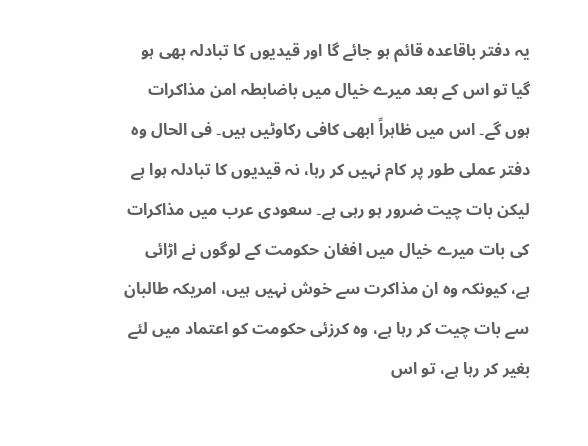یہ دفتر باقاعدہ قائم ہو جائے گا اور قیدیوں کا تبادلہ بھی ہو گیا تو اس کے بعد میرے خیال میں باضابطہ امن مذاکرات ہوں گے۔ اس میں ظاہراً ابھی کافی رکاوٹیں ہیں۔ فی الحال وہ دفتر عملی طور پر کام نہیں کر رہا، نہ قیدیوں کا تبادلہ ہوا ہے لیکن بات چیت ضرور ہو رہی ہے۔ سعودی عرب میں مذاکرات کی بات میرے خیال میں افغان حکومت کے لوگوں نے اڑائی ہے، کیونکہ وہ ان مذاکرت سے خوش نہیں ہیں، امریکہ طالبان سے بات چیت کر رہا ہے، وہ کرزئی حکومت کو اعتماد میں لئے بغیر کر رہا ہے، تو اس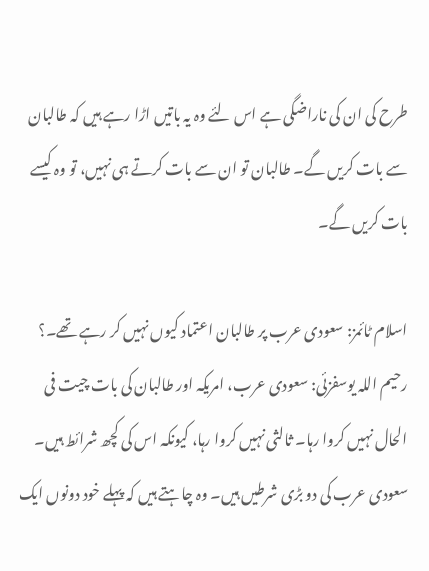طرح کی ان کی ناراضگی ہے اس لئے وہ یہ باتیں اڑا رہے ہیں کہ طالبان سے بات کریں گے۔ طالبان تو ان سے بات کرتے ہی نہیں، تو وہ کیسے بات کریں گے۔

اسلام ٹائمز: سعودی عرب پر طالبان اعتماد کیوں نہیں کر رہے تھے۔؟
رحیم اللہ یوسفزئی: سعودی عرب، امریکہ اور طالبان کی بات چیت فی الحال نہیں کروا رہا۔ ثالثی نہیں کروا رہا، کیونکہ اس کی کچھ شرائط ہیں۔ سعودی عرب کی دو بڑی شرطیں ہیں۔ وہ چاہتے ہیں کہ پہلے خود دونوں ایک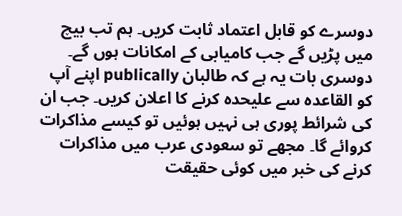دوسرے کو قابل اعتماد ثابت کریں۔ ہم تب بیچ میں پڑیں گے جب کامیابی کے امکانات ہوں گے۔ دوسری بات یہ ہے کہ طالبان publically اپنے آپ کو القاعدہ سے علیحدہ کرنے کا اعلان کریں۔ جب ان کی شرائط پوری ہی نہیں ہوئیں تو کیسے مذاکرات کروائے گا۔ مجھے تو سعودی عرب میں مذاکرات کرنے کی خبر میں کوئی حقیقت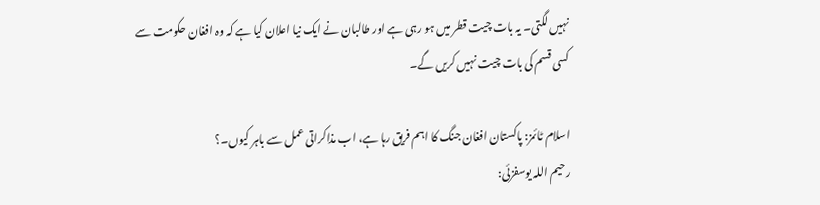نہیں لگتی۔ یہ بات چیت قطر میں ہو رہی ہے اور طالبان نے ایک نیا اعلان کیا ہے کہ وہ افغان حکومت سے کسی قسم کی بات چیت نہیں کریں گے۔

اسلام ٹائمز: پاکستان افغان جنگ کا اہم فریق رہا ہے، اب مذاکراتی عمل سے باہر کیوں۔؟
رحیم اللہ یوسفزئی: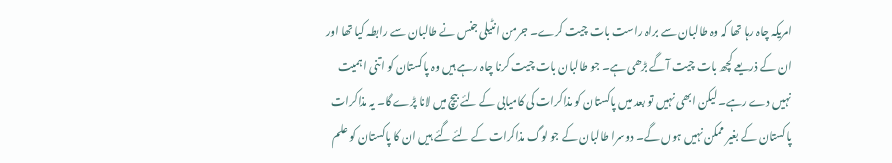امریکہ چاہ رہا تھا کہ وہ طالبان سے براہ راست بات چیت کرے۔ جرمن انٹیلی جنس نے طالبان سے رابطہ کیا تھا اور ان کے ذریعے کچھ بات چیت آگے بڑھی ہے۔ جو طالبان بات چیت کرنا چاہ رہے ہیں وہ پاکستان کو اتنی اہمیت نہیں دے رہے۔ لیکن ابھی نہیں تو بعد میں پاکستان کو مذاکرات کی کامیابی کے لئے بیچ میں لانا پڑے گا۔ یہ مذاکرات پاکستان کے بغیر ممکن نہیں ہوں گے۔ دوسرا طالبان کے جو لوگ مذاکرات کے لئے گئے ہیں ان کا پاکستان کو علم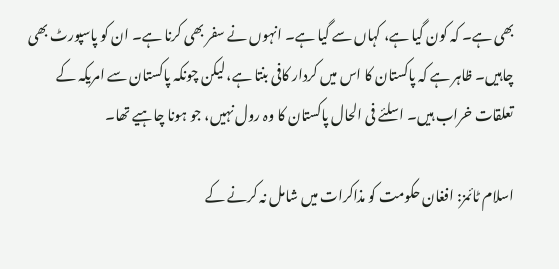بھی ہے۔ کہ کون گیا ہے، کہاں سے گیا ہے۔ انہوں نے سفر بھی کرنا ہے۔ ان کو پاسپورٹ بھی چاہیں۔ ظاہر ہے کہ پاکستان کا اس میں کردار کافی بنتا ہے، لیکن چونکہ پاکستان سے امریکہ کے تعلقات خراب ہیں۔ اسلئے فی الحال پاکستان کا وہ رول نہیں، جو ہونا چاہیے تھا۔

اسلام ٹائمز: افغان حکومت کو مذاکرات میں شامل نہ کرنے کے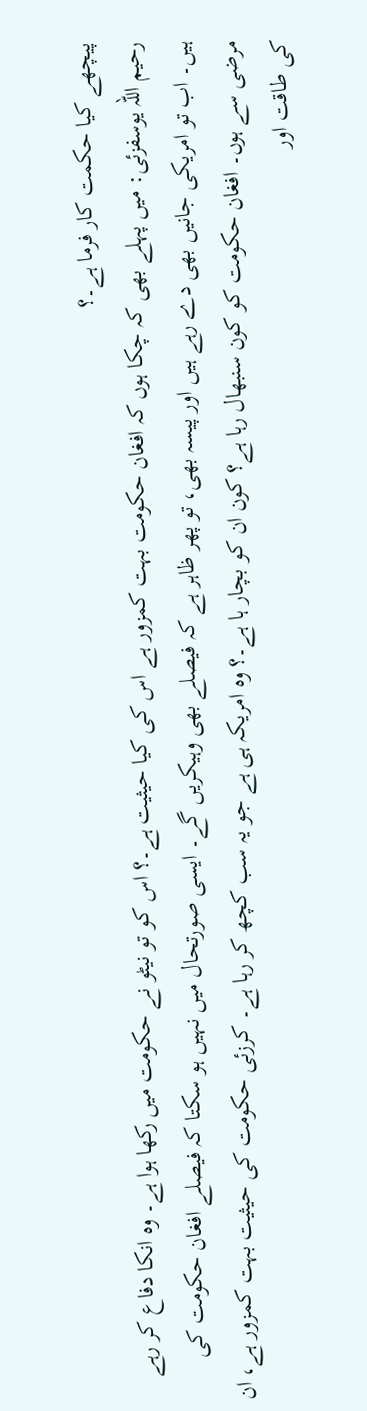پیچھے کیا حکمت کار فرما ہے۔؟
رحیم اللہ یوسفزئی: میں پہلے بھی کہ چکا ہوں کہ افغان حکومت بہت کمزور ہے اس کی کیا حیثیت ہے۔؟ اس کو تو نیٹو نے حکومت میں رکھا ہوا ہے۔ وہ انکا دفاع کر رہے ہیں۔ اب تو امریکی جانیں بھی دے رہے ہیں اور پیسہ بھی، تو پھر ظاہر ہے کہ فیصلے بھی وہیکریں گے۔ ایسی صورتحال میں نہیں ہو سکتا کہ فیصلے افغان حکومت کی مرضی سے ہوں۔ افغان حکومت کو کون سنبھال رہا ہے؟ کون ان کو بچار ہا ہے۔؟ وہ امریکہ ہی ہے جو یہ سب کچھ کر رہا ہے۔ کرزئی حکومت کی حیثیت بہت کمزور ہے، ان کی طاقت اور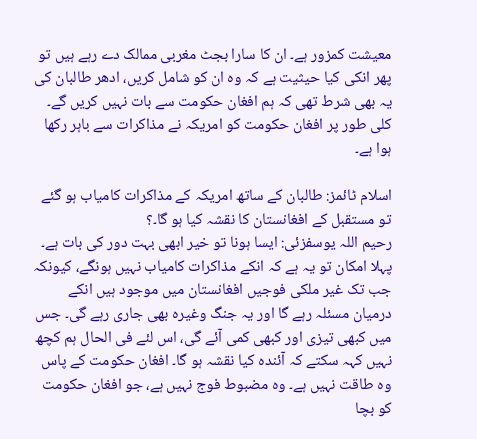معیشت کمزور ہے۔ ان کا سارا بجٹ مغربی ممالک دے رہے ہیں تو پھر انکی کیا حیثیت ہے کہ وہ ان کو شامل کریں، ادھر طالبان کی یہ بھی شرط تھی کہ ہم افغان حکومت سے بات نہیں کریں گے۔ کلی طور پر افغان حکومت کو امریکہ نے مذاکرات سے باہر رکھا ہوا ہے۔

اسلام ٹائمز: طالبان کے ساتھ امریکہ کے مذاکرات کامیاب ہو گئے تو مستقبل کے افغانستان کا نقشہ کیا ہو گا۔؟
رحیم اللہ یوسفزئی: ایسا ہونا تو خیر ابھی بہت دور کی بات ہے۔ پہلا امکان تو یہ ہے کہ انکے مذاکرات کامیاب نہیں ہونگے، کیونکہ جب تک غیر ملکی فوجیں افغانستان میں موجود ہیں انکے درمیان مسئلہ رہے گا اور یہ جنگ وغیرہ بھی جاری رہے گی۔ جس میں کبھی تیزی اور کبھی کمی آئے گی، اس لئے فی الحال ہم کچھ نہیں کہہ سکتے کہ آئندہ کیا نقشہ ہو گا۔ افغان حکومت کے پاس وہ طاقت نہیں ہے۔ وہ مضبوط فوج نہیں ہے، جو افغان حکومت کو بچا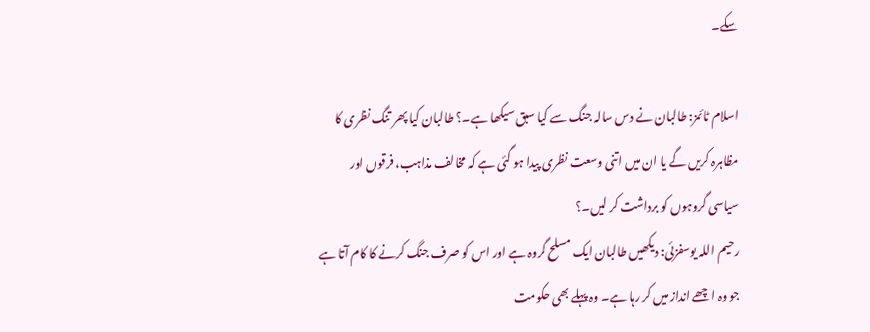سکے۔

اسلام ٹائمز: طالبان نے دس سالہ جنگ سے کیا سبق سیکھا ہے۔؟ طالبان کیا پھر تنگ نظری کا مظاہرہ کریں گے یا ان میں اتنی وسعت نظری پیدا ہو گئی ہے کہ مخالف مذاہب، فرقوں اور سیاسی گروہوں کو برداشت کر لیں۔؟
رحیم اللہ یوسفزئی: دیکھیں طالبان ایک مسلح گروہ ہے اور اس کو صرف جنگ کرنے کا کام آتا ہے جو وہ اچھے انداز میں کر رہا ہے۔ وہ پہلے بھی حکومت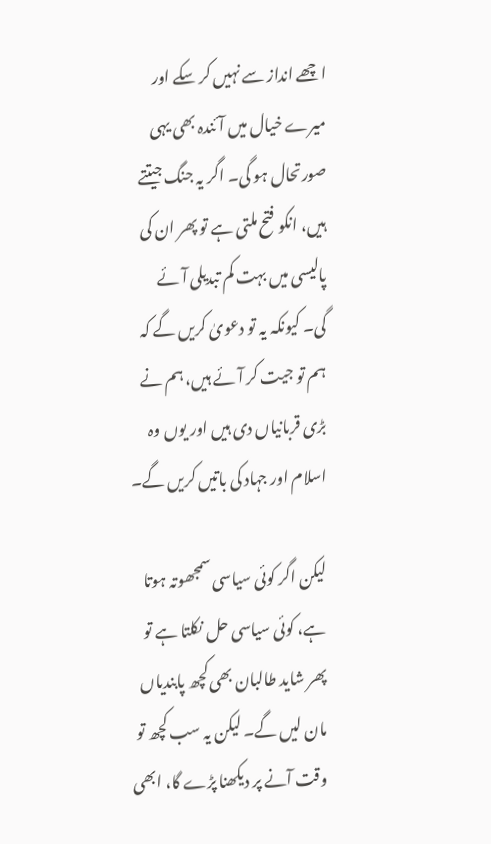اچھے انداز سے نہیں کر سکے اور میرے خیال میں آئندہ بھی یہی صورتحال ہو گی۔ اگر یہ جنگ جیتتے ہیں، انکو فتح ملتی ہے تو پھر ان کی پالیسی میں بہت کم تبدیلی آئے گی۔ کیونکہ یہ تو دعویٰ کریں گے کہ ہم تو جیت کر آئے ہیں، ہم نے بڑی قربانیاں دی ہیں اور یوں وہ اسلام اور جہاد کی باتیں کریں گے۔

لیکن اگر کوئی سیاسی سمجھوتہ ہوتا ہے، کوئی سیاسی حل نکلتا ہے تو پھر شاید طالبان بھی کچھ پابندیاں مان لیں گے۔ لیکن یہ سب کچھ تو وقت آنے پر دیکھنا پڑے گا، ابھی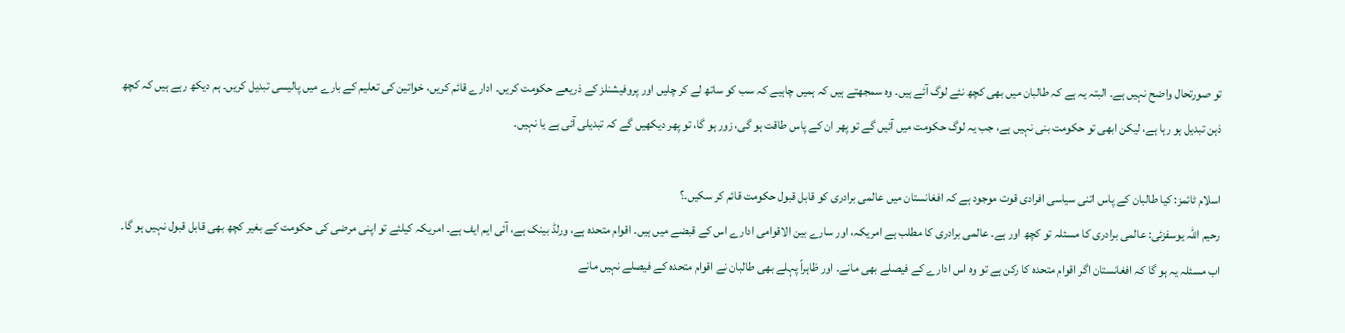تو صورتحال واضح نہیں ہے۔ البتہ یہ ہے کہ طالبان میں بھی کچھ نئے لوگ آئے ہیں۔ وہ سمجھتے ہیں کہ ہمیں چاہیے کہ سب کو ساتھ لے کر چلیں اور پروفیشنلز کے ذریعے حکومت کریں۔ ادارے قائم کریں، خواتین کی تعلیم کے بارے میں پالیسی تبدیل کریں۔ ہم دیکھ رہے ہیں کہ کچھ ذہن تبدیل ہو رہا ہے، لیکن ابھی تو حکومت بنی نہیں ہے، جب یہ لوگ حکومت میں آئیں گے تو پھر ان کے پاس طاقت ہو گی، زور ہو گا، تو پھر دیکھیں گے کہ تبدیلی آئی ہے یا نہیں۔

اسلام ٹائمز: کیا طالبان کے پاس اتنی سیاسی افرادی قوت موجود ہے کہ افغانستان میں عالمی برادری کو قابل قبول حکومت قائم کر سکیں۔؟
رحیم اللہ یوسفزئی: عالمی برادری کا مسئلہ تو کچھ اور ہے۔ عالمی برادری کا مطلب ہے امریکہ، اور سارے بین الاقوامی ادارے اس کے قبضے میں ہیں۔ اقوام متحدہ ہے، ورلڈ بینک ہے، آئی ایم ایف ہے۔ امریکہ کیلئے تو اپنی مرضی کی حکومت کے بغیر کچھ بھی قابل قبول نہیں ہو گا۔ اب مسئلہ یہ ہو گا کہ افغانستان اگر اقوام متحدہ کا رکن ہے تو وہ اس ادارے کے فیصلے بھی مانے۔ اور ظاہراً پہلے بھی طالبان نے اقوام متحدہ کے فیصلے نہیں مانے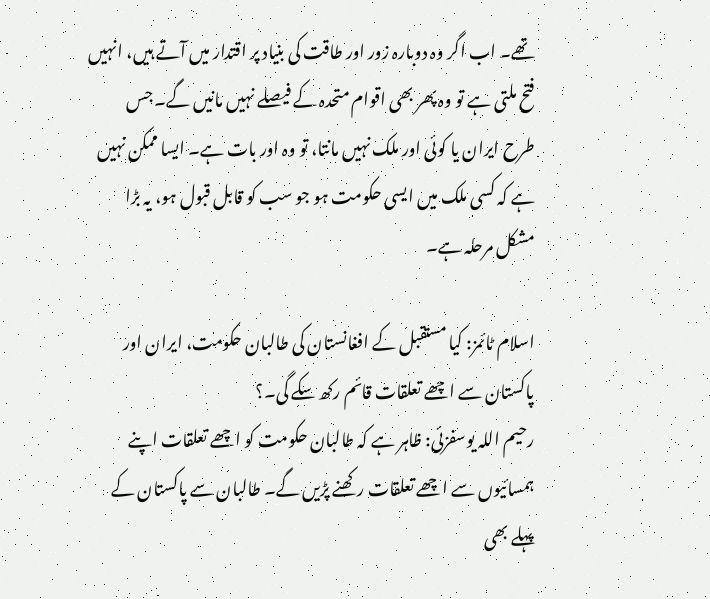تھے۔ اب اگر وہ دوبارہ زور اور طاقت کی بنیاد پر اقتدار میں آتے ہیں، انہیں فتح ملتی ہے تو وہ پھر بھی اقوام متحدہ کے فیصلے نہیں مانیں گے۔ جس طرح ایران یا کوئی اور ملک نہیں مانتا، تو وہ اور بات ہے۔ ایسا ممکن نہیں ہے کہ کسی ملک میں ایسی حکومت ہو جو سب کو قابل قبول ہو، یہ بڑا مشکل مرحلہ ہے۔

اسلام ٹائمز: کیا مستقبل کے افغانستان کی طالبان حکومت، ایران اور پاکستان سے اچھے تعلقات قائم رکھ سکے گی۔؟
رحیم اللہ یوسفزئی: ظاہر ہے کہ طالبان حکومت کو اچھے تعلقات اپنے ہمسائیوں سے اچھے تعلقات رکھنے پڑیں گے۔ طالبان سے پاکستان کے پہلے بھی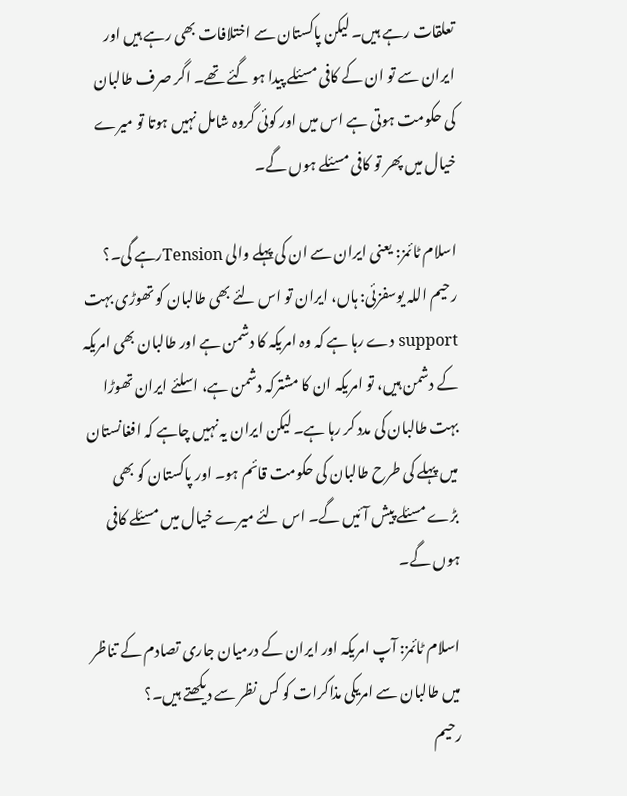تعلقات رہے ہیں۔ لیکن پاکستان سے اختلافات بھی رہے ہیں اور ایران سے تو ان کے کافی مسئلے پیدا ہو گئے تھے۔ اگر صرف طالبان کی حکومت ہوتی ہے اس میں اور کوئی گروہ شامل نہیں ہوتا تو میرے خیال میں پھر تو کافی مسئلے ہوں گے۔

اسلام ٹائمز: یعنی ایران سے ان کی پہلے والی Tensionرہے گی۔؟
رحیم اللہ یوسفزئی: ہاں، ایران تو اس لئے بھی طالبان کو تھوڑی بہت support دے رہا ہے کہ وہ امریکہ کا دشمن ہے اور طالبان بھی امریکہ کے دشمن ہیں، تو امریکہ ان کا مشترکہ دشمن ہے، اسلئے ایران تھوڑا بہت طالبان کی مدد کر رہا ہے۔ لیکن ایران یہ نہیں چاہے کہ افغانستان میں پہلے کی طرح طالبان کی حکومت قائم ہو۔ اور پاکستان کو بھی بڑے مسئلے پیش آئیں گے۔ اس لئے میرے خیال میں مسئلے کافی ہوں گے۔

اسلام ٹائمز: آپ امریکہ اور ایران کے درمیان جاری تصادم کے تناظر میں طالبان سے امریکی مذاکرات کو کس نظر سے دیکھتے ہیں۔؟
رحیم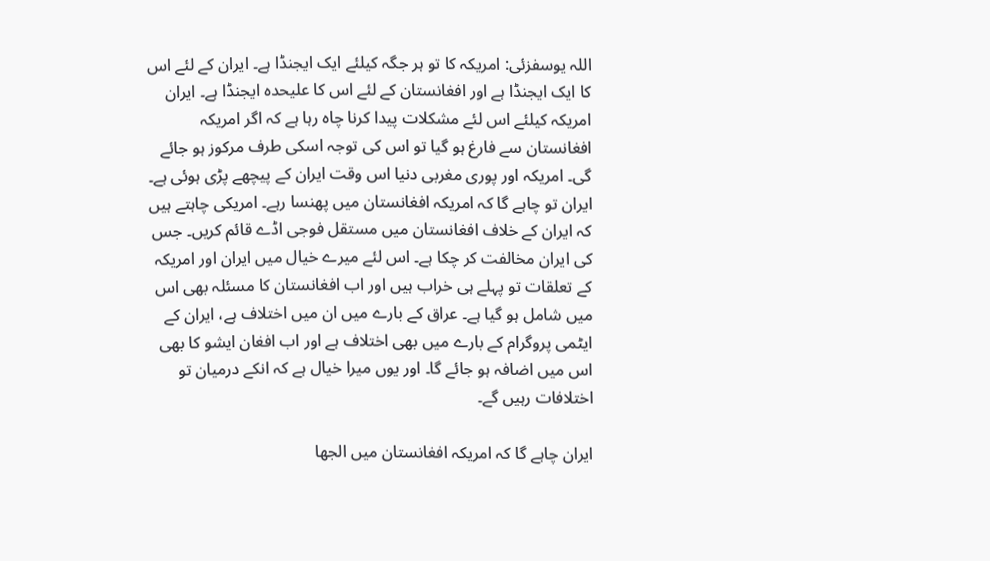اللہ یوسفزئی: امریکہ کا تو ہر جگہ کیلئے ایک ایجنڈا ہے۔ ایران کے لئے اس کا ایک ایجنڈا ہے اور افغانستان کے لئے اس کا علیحدہ ایجنڈا ہے۔ ایران امریکہ کیلئے اس لئے مشکلات پیدا کرنا چاہ رہا ہے کہ اگر امریکہ افغانستان سے فارغ ہو گیا تو اس کی توجہ اسکی طرف مرکوز ہو جائے گی۔ امریکہ اور پوری مغربی دنیا اس وقت ایران کے پیچھے پڑی ہوئی ہے۔ ایران تو چاہے گا کہ امریکہ افغانستان میں پھنسا رہے۔ امریکی چاہتے ہیں کہ ایران کے خلاف افغانستان میں مستقل فوجی اڈے قائم کریں۔ جس کی ایران مخالفت کر چکا ہے۔ اس لئے میرے خیال میں ایران اور امریکہ کے تعلقات تو پہلے ہی خراب ہیں اور اب افغانستان کا مسئلہ بھی اس میں شامل ہو گیا ہے۔ عراق کے بارے میں ان میں اختلاف ہے، ایران کے ایٹمی پروگرام کے بارے میں بھی اختلاف ہے اور اب افغان ایشو کا بھی اس میں اضافہ ہو جائے گا۔ اور یوں میرا خیال ہے کہ انکے درمیان تو اختلافات رہیں گے۔

ایران چاہے گا کہ امریکہ افغانستان میں الجھا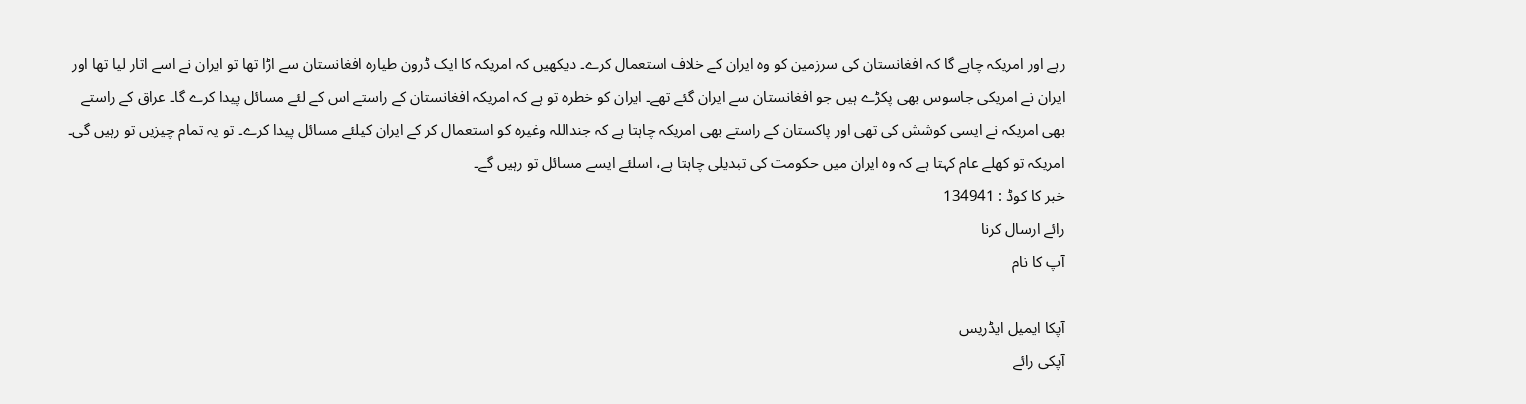رہے اور امریکہ چاہے گا کہ افغانستان کی سرزمین کو وہ ایران کے خلاف استعمال کرے۔ دیکھیں کہ امریکہ کا ایک ڈرون طیارہ افغانستان سے اڑا تھا تو ایران نے اسے اتار لیا تھا اور ایران نے امریکی جاسوس بھی پکڑے ہیں جو افغانستان سے ایران گئے تھے۔ ایران کو خطرہ تو ہے کہ امریکہ افغانستان کے راستے اس کے لئے مسائل پیدا کرے گا۔ عراق کے راستے بھی امریکہ نے ایسی کوشش کی تھی اور پاکستان کے راستے بھی امریکہ چاہتا ہے کہ جنداللہ وغیرہ کو استعمال کر کے ایران کیلئے مسائل پیدا کرے۔ تو یہ تمام چیزیں تو رہیں گی۔ امریکہ تو کھلے عام کہتا ہے کہ وہ ایران میں حکومت کی تبدیلی چاہتا ہے، اسلئے ایسے مسائل تو رہیں گے۔
خبر کا کوڈ : 134941
رائے ارسال کرنا
آپ کا نام

آپکا ایمیل ایڈریس
آپکی رائے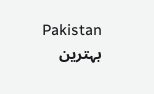Pakistan
بہترین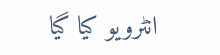انٹرویو کیا گیا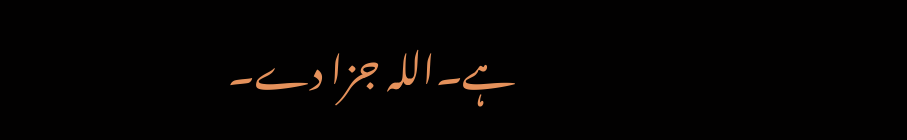ہے۔اللہ جزا دے۔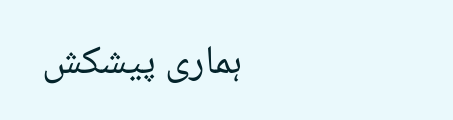ہماری پیشکش